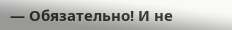— Обязательно! И не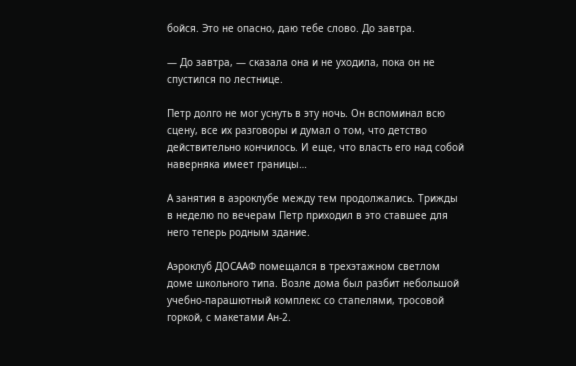бойся. Это не опасно, даю тебе слово. До завтра.

— До завтра, — сказала она и не уходила, пока он не спустился по лестнице.

Петр долго не мог уснуть в эту ночь. Он вспоминал всю сцену, все их разговоры и думал о том, что детство действительно кончилось. И еще, что власть его над собой наверняка имеет границы…

А занятия в аэроклубе между тем продолжались. Трижды в неделю по вечерам Петр приходил в это ставшее для него теперь родным здание.

Аэроклуб ДОСААФ помещался в трехэтажном светлом доме школьного типа. Возле дома был разбит небольшой учебно-парашютный комплекс со стапелями, тросовой горкой, с макетами Ан-2.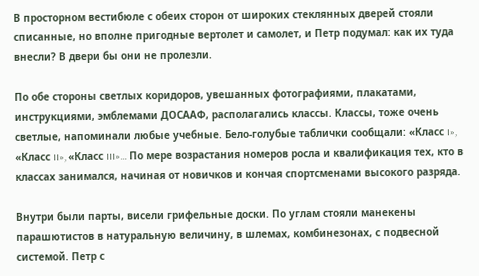В просторном вестибюле с обеих сторон от широких стеклянных дверей стояли списанные, но вполне пригодные вертолет и самолет, и Петр подумал: как их туда внесли? В двери бы они не пролезли.

По обе стороны светлых коридоров, увешанных фотографиями, плакатами, инструкциями, эмблемами ДОСААФ, располагались классы. Классы, тоже очень светлые, напоминали любые учебные. Бело-голубые таблички сообщали: «Класс I», «Класс II», «Класс III»… По мере возрастания номеров росла и квалификация тех, кто в классах занимался, начиная от новичков и кончая спортсменами высокого разряда.

Внутри были парты, висели грифельные доски. По углам стояли манекены парашютистов в натуральную величину, в шлемах, комбинезонах, с подвесной системой. Петр с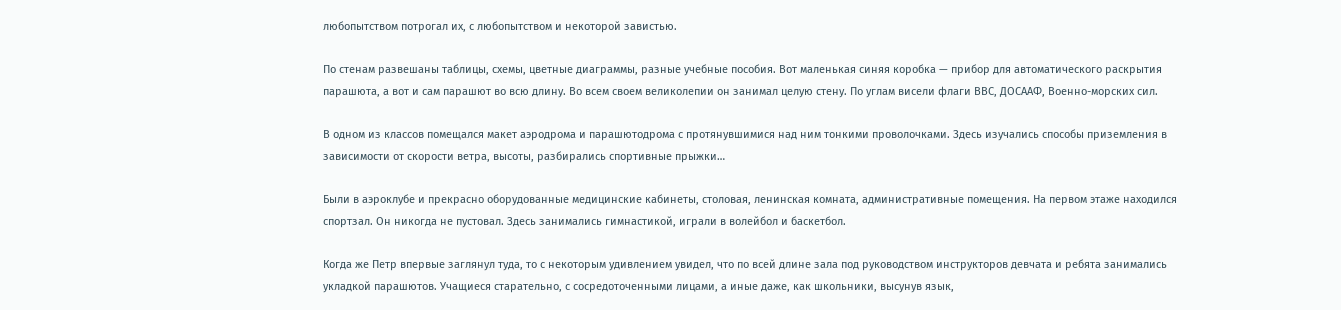любопытством потрогал их, с любопытством и некоторой завистью.

По стенам развешаны таблицы, схемы, цветные диаграммы, разные учебные пособия. Вот маленькая синяя коробка — прибор для автоматического раскрытия парашюта, а вот и сам парашют во всю длину. Во всем своем великолепии он занимал целую стену. По углам висели флаги ВВС, ДОСААФ, Военно-морских сил.

В одном из классов помещался макет аэродрома и парашютодрома с протянувшимися над ним тонкими проволочками. Здесь изучались способы приземления в зависимости от скорости ветра, высоты, разбирались спортивные прыжки…

Были в аэроклубе и прекрасно оборудованные медицинские кабинеты, столовая, ленинская комната, административные помещения. На первом этаже находился спортзал. Он никогда не пустовал. Здесь занимались гимнастикой, играли в волейбол и баскетбол.

Когда же Петр впервые заглянул туда, то с некоторым удивлением увидел, что по всей длине зала под руководством инструкторов девчата и ребята занимались укладкой парашютов. Учащиеся старательно, с сосредоточенными лицами, а иные даже, как школьники, высунув язык,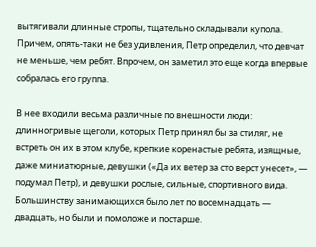вытягивали длинные стропы, тщательно складывали купола. Причем, опять-таки не без удивления, Петр определил, что девчат не меньше, чем ребят. Впрочем, он заметил это еще когда впервые собралась его группа.

В нее входили весьма различные по внешности люди: длинногривые щеголи, которых Петр принял бы за стиляг, не встреть он их в этом клубе, крепкие коренастые ребята, изящные, даже миниатюрные, девушки («Да их ветер за сто верст унесет», — подумал Петр), и девушки рослые, сильные, спортивного вида. Большинству занимающихся было лет по восемнадцать — двадцать, но были и помоложе и постарше.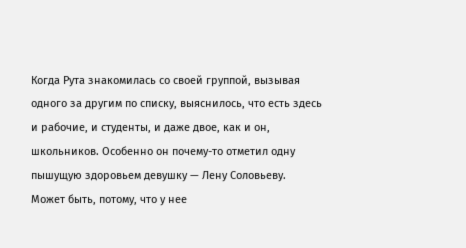Когда Рута знакомилась со своей группой, вызывая одного за другим по списку, выяснилось, что есть здесь и рабочие, и студенты, и даже двое, как и он, школьников. Особенно он почему-то отметил одну пышущую здоровьем девушку — Лену Соловьеву. Может быть, потому, что у нее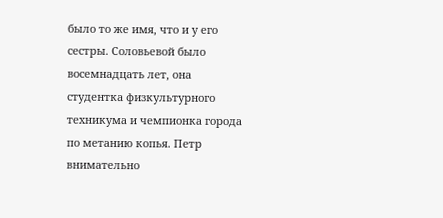было то же имя, что и у его сестры. Соловьевой было восемнадцать лет, она студентка физкультурного техникума и чемпионка города по метанию копья. Петр внимательно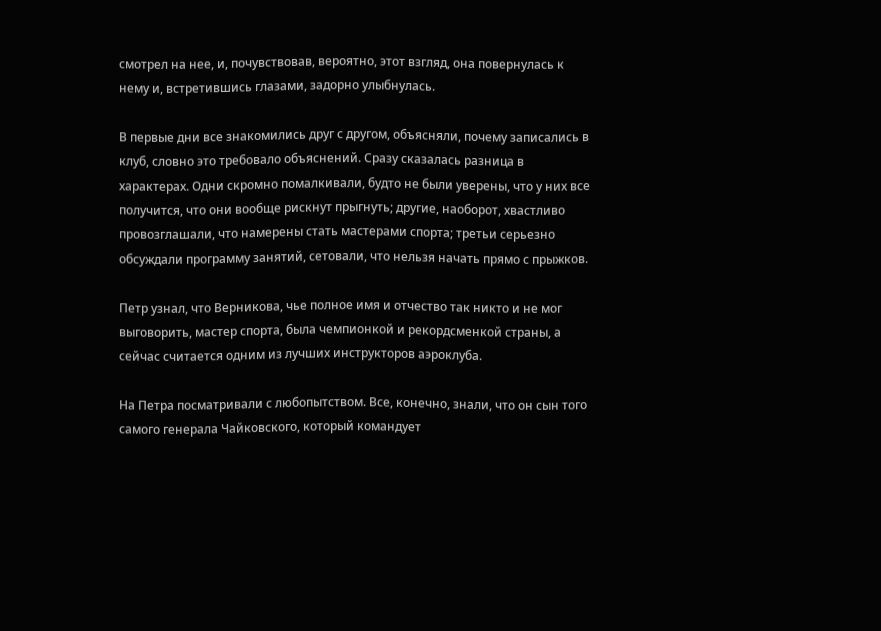смотрел на нее, и, почувствовав, вероятно, этот взгляд, она повернулась к нему и, встретившись глазами, задорно улыбнулась.

В первые дни все знакомились друг с другом, объясняли, почему записались в клуб, словно это требовало объяснений. Сразу сказалась разница в характерах. Одни скромно помалкивали, будто не были уверены, что у них все получится, что они вообще рискнут прыгнуть; другие, наоборот, хвастливо провозглашали, что намерены стать мастерами спорта; третьи серьезно обсуждали программу занятий, сетовали, что нельзя начать прямо с прыжков.

Петр узнал, что Верникова, чье полное имя и отчество так никто и не мог выговорить, мастер спорта, была чемпионкой и рекордсменкой страны, а сейчас считается одним из лучших инструкторов аэроклуба.

На Петра посматривали с любопытством. Все, конечно, знали, что он сын того самого генерала Чайковского, который командует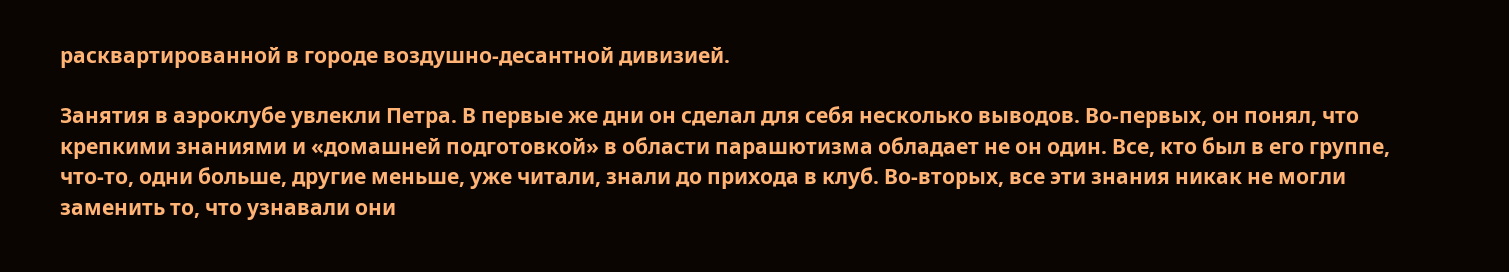расквартированной в городе воздушно-десантной дивизией.

Занятия в аэроклубе увлекли Петра. В первые же дни он сделал для себя несколько выводов. Во-первых, он понял, что крепкими знаниями и «домашней подготовкой» в области парашютизма обладает не он один. Все, кто был в его группе, что-то, одни больше, другие меньше, уже читали, знали до прихода в клуб. Во-вторых, все эти знания никак не могли заменить то, что узнавали они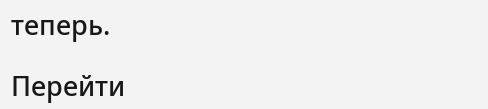теперь.

Перейти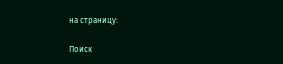на страницу:

Поиск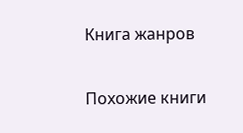Книга жанров

Похожие книги